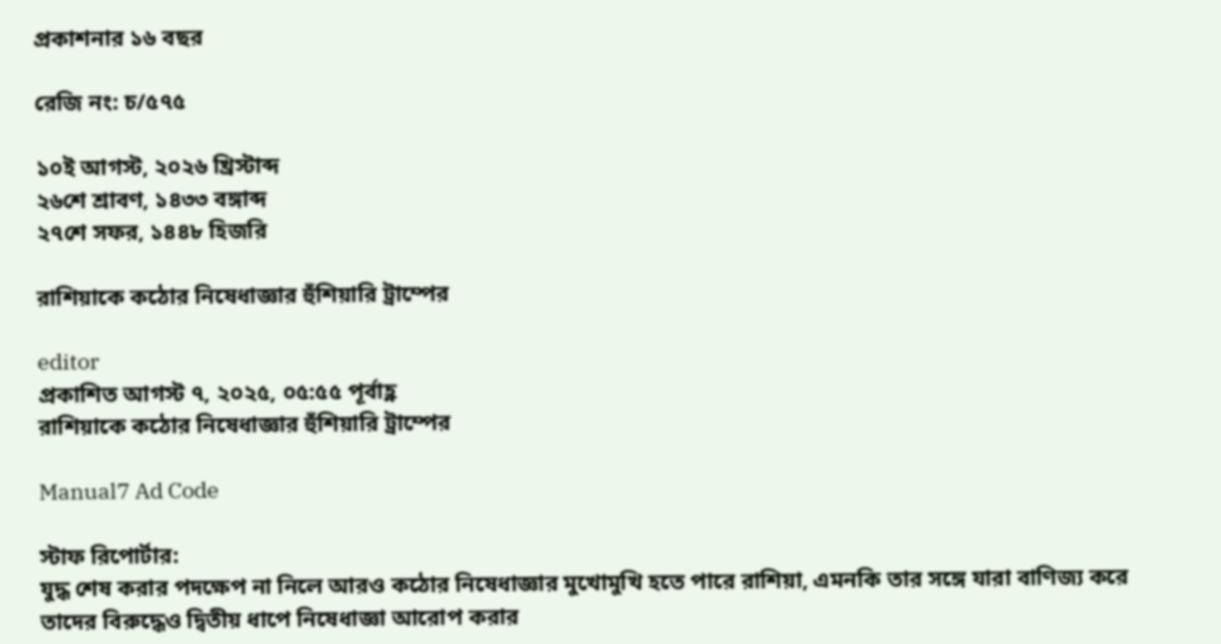প্রকাশনার ১৬ বছর

রেজি নং: চ/৫৭৫

১০ই আগস্ট, ২০২৬ খ্রিস্টাব্দ
২৬শে শ্রাবণ, ১৪৩৩ বঙ্গাব্দ
২৭শে সফর, ১৪৪৮ হিজরি

রাশিয়াকে কঠোর নিষেধাজ্ঞার হুঁশিয়ারি ট্রাম্পের

editor
প্রকাশিত আগস্ট ৭, ২০২৫, ০৫:৫৫ পূর্বাহ্ণ
রাশিয়াকে কঠোর নিষেধাজ্ঞার হুঁশিয়ারি ট্রাম্পের

Manual7 Ad Code

স্টাফ রিপোর্টার:
যুদ্ধ শেষ করার পদক্ষেপ না নিলে আরও কঠোর নিষেধাজ্ঞার মুখোমুখি হতে পারে রাশিয়া, এমনকি তার সঙ্গে যারা বাণিজ্য করে তাদের বিরুদ্ধেও দ্বিতীয় ধাপে নিষেধাজ্ঞা আরোপ করার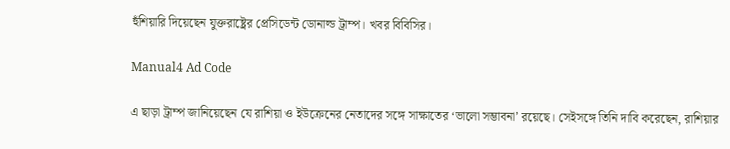হুঁশিয়ারি দিয়েছেন যুক্তরাষ্ট্রের প্রেসিডেন্ট ডোনাল্ড ট্রাম্প। খবর বিবিসির।

Manual4 Ad Code

এ ছাড়া ট্রাম্প জানিয়েছেন যে রাশিয়া ও ইউক্রেনের নেতাদের সঙ্গে সাক্ষাতের ‘ভালো সম্ভাবনা’ রয়েছে। সেইসঙ্গে তিনি দাবি করেছেন, রাশিয়ার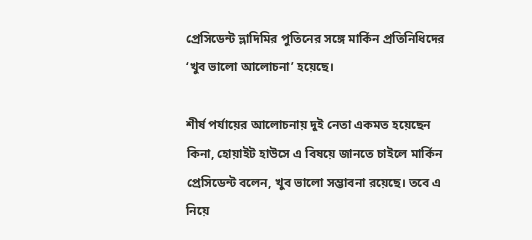প্রেসিডেন্ট ভ্লাদিমির পুতিনের সঙ্গে মার্কিন প্রতিনিধিদের ‘খুব ভালো আলোচনা’ হয়েছে।

শীর্ষ পর্যায়ের আলোচনায় দুই নেতা একমত হয়েছেন কিনা, হোয়াইট হাউসে এ বিষয়ে জানতে চাইলে মার্কিন প্রেসিডেন্ট বলেন, খুব ভালো সম্ভাবনা রয়েছে। তবে এ নিয়ে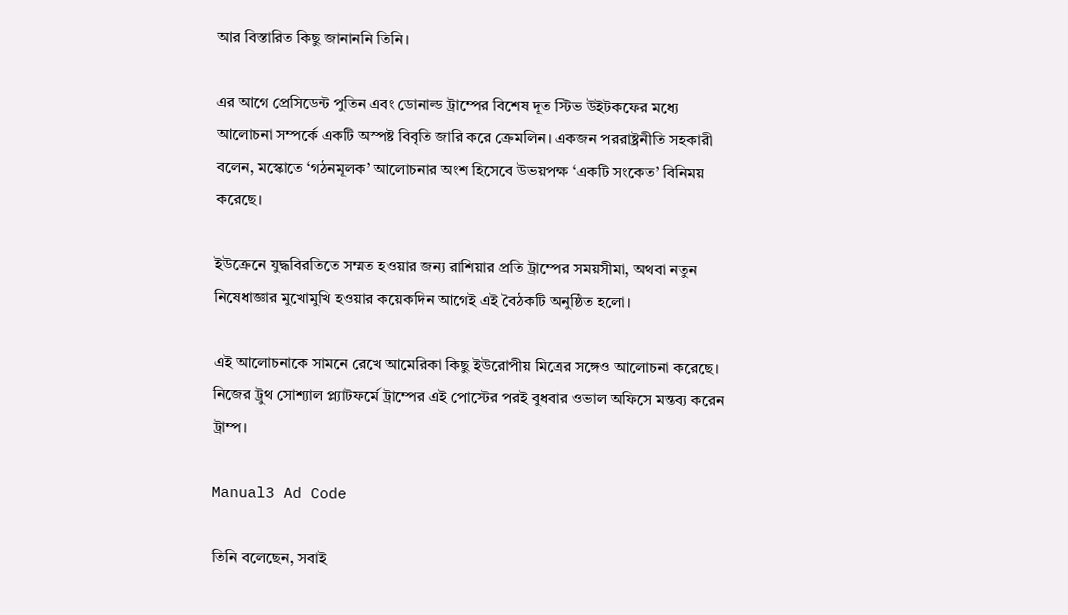আর বিস্তারিত কিছু জানাননি তিনি।

এর আগে প্রেসিডেন্ট পুতিন এবং ডোনাল্ড ট্রাম্পের বিশেষ দূত স্টিভ উইটকফের মধ্যে আলোচনা সম্পর্কে একটি অস্পষ্ট বিবৃতি জারি করে ক্রেমলিন। একজন পররাষ্ট্রনীতি সহকারী বলেন, মস্কোতে ‘গঠনমূলক’ আলোচনার অংশ হিসেবে উভয়পক্ষ ‘একটি সংকেত’ বিনিময় করেছে।

ইউক্রেনে যুদ্ধবিরতিতে সম্মত হওয়ার জন্য রাশিয়ার প্রতি ট্রাম্পের সময়সীমা, অথবা নতুন নিষেধাজ্ঞার মুখোমুখি হওয়ার কয়েকদিন আগেই এই বৈঠকটি অনুষ্ঠিত হলো।

এই আলোচনাকে সামনে রেখে আমেরিকা কিছু ইউরোপীয় মিত্রের সঙ্গেও আলোচনা করেছে। নিজের ট্রুথ সোশ্যাল প্ল্যাটফর্মে ট্রাম্পের এই পোস্টের পরই বুধবার ওভাল অফিসে মন্তব্য করেন ট্রাম্প।

Manual3 Ad Code

তিনি বলেছেন, সবাই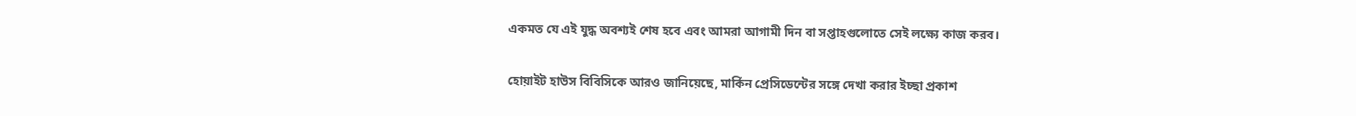একমত যে এই যুদ্ধ অবশ্যই শেষ হবে এবং আমরা আগামী দিন বা সপ্তাহগুলোতে সেই লক্ষ্যে কাজ করব।

হোয়াইট হাউস বিবিসিকে আরও জানিয়েছে, মার্কিন প্রেসিডেন্টের সঙ্গে দেখা করার ইচ্ছা প্রকাশ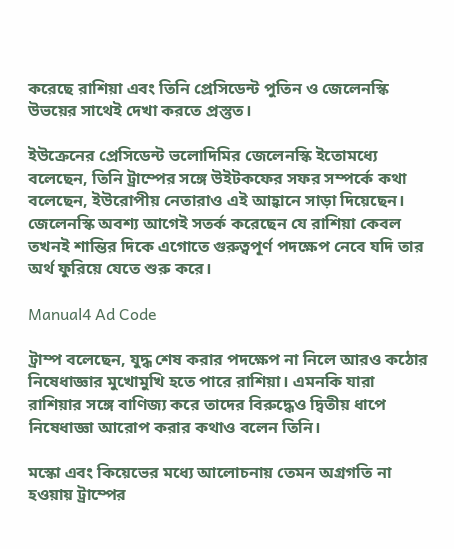করেছে রাশিয়া এবং তিনি প্রেসিডেন্ট পুতিন ও জেলেনস্কি উভয়ের সাথেই দেখা করতে প্রস্তুত।

ইউক্রেনের প্রেসিডেন্ট ভলোদিমির জেলেনস্কি ইতোমধ্যে বলেছেন, তিনি ট্রাম্পের সঙ্গে উইটকফের সফর সম্পর্কে কথা বলেছেন, ইউরোপীয় নেতারাও এই আহ্বানে সাড়া দিয়েছেন।
জেলেনস্কি অবশ্য আগেই সতর্ক করেছেন যে রাশিয়া কেবল তখনই শান্তির দিকে এগোতে গুরুত্বপূর্ণ পদক্ষেপ নেবে যদি তার অর্থ ফুরিয়ে যেতে শুরু করে।

Manual4 Ad Code

ট্রাম্প বলেছেন, যুদ্ধ শেষ করার পদক্ষেপ না নিলে আরও কঠোর নিষেধাজ্ঞার মুখোমুখি হতে পারে রাশিয়া। এমনকি যারা রাশিয়ার সঙ্গে বাণিজ্য করে তাদের বিরুদ্ধেও দ্বিতীয় ধাপে নিষেধাজ্ঞা আরোপ করার কথাও বলেন তিনি।

মস্কো এবং কিয়েভের মধ্যে আলোচনায় তেমন অগ্রগতি না হওয়ায় ট্রাম্পের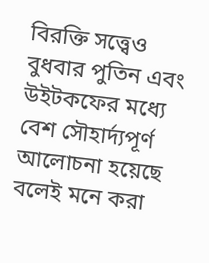বিরক্তি সত্ত্বেও বুধবার পুতিন এবং উইটকফের মধ্যে বেশ সৌহার্দ্যপূর্ণ আলোচনা হয়েছে বলেই মনে করা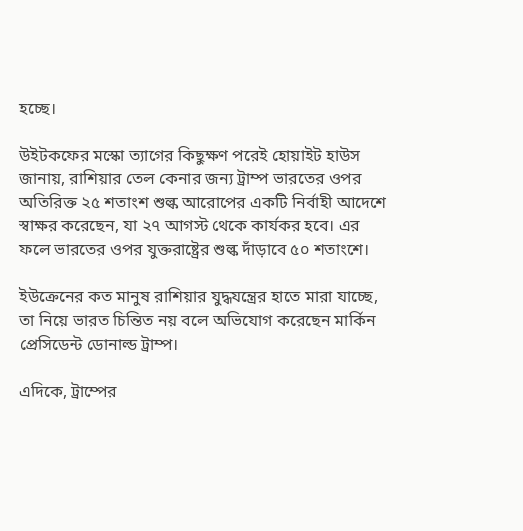হচ্ছে।

উইটকফের মস্কো ত্যাগের কিছুক্ষণ পরেই হোয়াইট হাউস জানায়, রাশিয়ার তেল কেনার জন্য ট্রাম্প ভারতের ওপর অতিরিক্ত ২৫ শতাংশ শুল্ক আরোপের একটি নির্বাহী আদেশে স্বাক্ষর করেছেন, যা ২৭ আগস্ট থেকে কার্যকর হবে। এর ফলে ভারতের ওপর যুক্তরাষ্ট্রের শুল্ক দাঁড়াবে ৫০ শতাংশে।

ইউক্রেনের কত মানুষ রাশিয়ার যুদ্ধযন্ত্রের হাতে মারা যাচ্ছে, তা নিয়ে ভারত চিন্তিত নয় বলে অভিযোগ করেছেন মার্কিন প্রেসিডেন্ট ডোনাল্ড ট্রাম্প।

এদিকে, ট্রাম্পের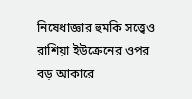নিষেধাজ্ঞার হুমকি সত্ত্বেও রাশিয়া ইউক্রেনের ওপর বড় আকারে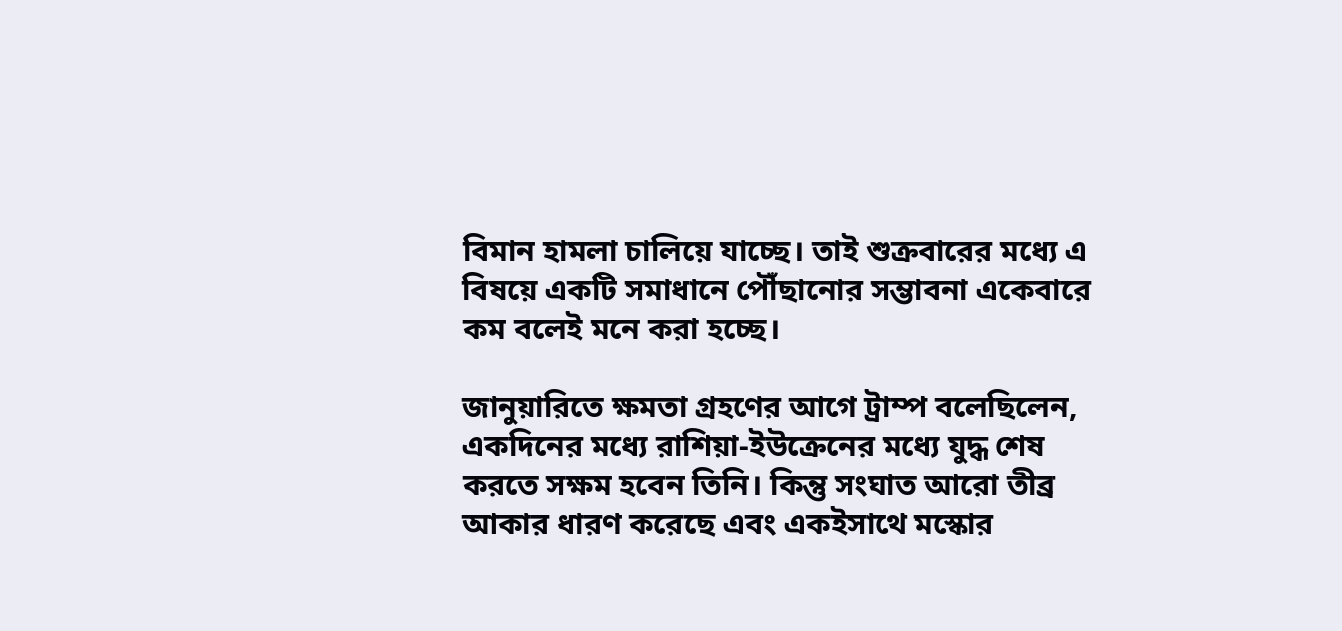বিমান হামলা চালিয়ে যাচ্ছে। তাই শুক্রবারের মধ্যে এ বিষয়ে একটি সমাধানে পৌঁছানোর সম্ভাবনা একেবারে কম বলেই মনে করা হচ্ছে।

জানুয়ারিতে ক্ষমতা গ্রহণের আগে ট্রাম্প বলেছিলেন, একদিনের মধ্যে রাশিয়া-ইউক্রেনের মধ্যে যুদ্ধ শেষ করতে সক্ষম হবেন তিনি। কিন্তু সংঘাত আরো তীব্র আকার ধারণ করেছে এবং একইসাথে মস্কোর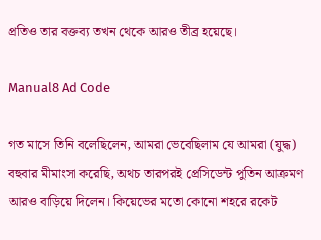প্রতিও তার বক্তব্য তখন থেকে আরও তীব্র হয়েছে।

Manual8 Ad Code

গত মাসে তিনি বলেছিলেন, আমরা ভেবেছিলাম যে আমরা (যুদ্ধ) বহুবার মীমাংসা করেছি, অথচ তারপরই প্রেসিডেন্ট পুতিন আক্রমণ আরও বাড়িয়ে দিলেন। কিয়েভের মতো কোনো শহরে রকেট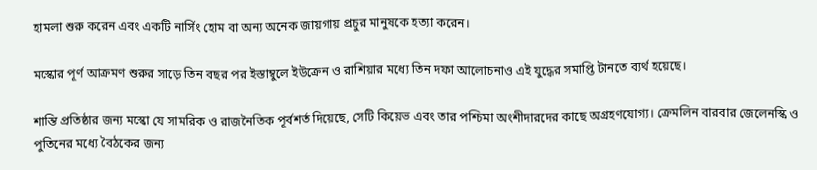হামলা শুরু করেন এবং একটি নার্সিং হোম বা অন্য অনেক জায়গায় প্রচুর মানুষকে হত্যা করেন।

মস্কোর পূর্ণ আক্রমণ শুরুর সাড়ে তিন বছর পর ইস্তাম্বুলে ইউক্রেন ও রাশিয়ার মধ্যে তিন দফা আলোচনাও এই যুদ্ধের সমাপ্তি টানতে ব্যর্থ হয়েছে।

শান্তি প্রতিষ্ঠার জন্য মস্কো যে সামরিক ও রাজনৈতিক পূর্বশর্ত দিয়েছে, সেটি কিয়েভ এবং তার পশ্চিমা অংশীদারদের কাছে অগ্রহণযোগ্য। ক্রেমলিন বারবার জেলেনস্কি ও পুতিনের মধ্যে বৈঠকের জন্য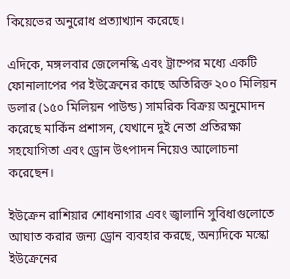কিয়েভের অনুরোধ প্রত্যাখ্যান করেছে।

এদিকে, মঙ্গলবার জেলেনস্কি এবং ট্রাম্পের মধ্যে একটি ফোনালাপের পর ইউক্রেনের কাছে অতিরিক্ত ২০০ মিলিয়ন ডলার (১৫০ মিলিয়ন পাউন্ড) সামরিক বিক্রয় অনুমোদন করেছে মার্কিন প্রশাসন, যেখানে দুই নেতা প্রতিরক্ষা সহযোগিতা এবং ড্রোন উৎপাদন নিয়েও আলোচনা করেছেন।

ইউক্রেন রাশিয়ার শোধনাগার এবং জ্বালানি সুবিধাগুলোতে আঘাত করার জন্য ড্রোন ব্যবহার করছে, অন্যদিকে মস্কো ইউক্রেনের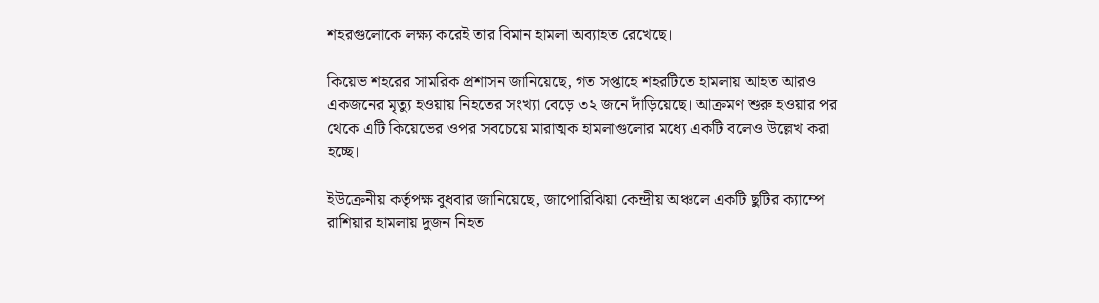শহরগুলোকে লক্ষ্য করেই তার বিমান হামলা অব্যাহত রেখেছে।

কিয়েভ শহরের সামরিক প্রশাসন জানিয়েছে, গত সপ্তাহে শহরটিতে হামলায় আহত আরও একজনের মৃত্যু হওয়ায় নিহতের সংখ্যা বেড়ে ৩২ জনে দাঁড়িয়েছে। আক্রমণ শুরু হওয়ার পর থেকে এটি কিয়েভের ওপর সবচেয়ে মারাত্মক হামলাগুলোর মধ্যে একটি বলেও উল্লেখ করা হচ্ছে।

ইউক্রেনীয় কর্তৃপক্ষ বুধবার জানিয়েছে, জাপোরিঝিয়া কেন্দ্রীয় অঞ্চলে একটি ছুটির ক্যাম্পে রাশিয়ার হামলায় দুজন নিহত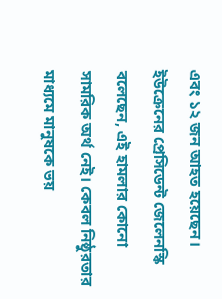এবং ১২ জন আহত হয়েছেন। ইউক্রেনের প্রেসিডেন্ট জেলেনস্কি বলেছেন, এই হামলার কোনো সামরিক অর্থ নেই। কেবল নিষ্ঠুরতার মাধ্যমে মানুষকে ভয়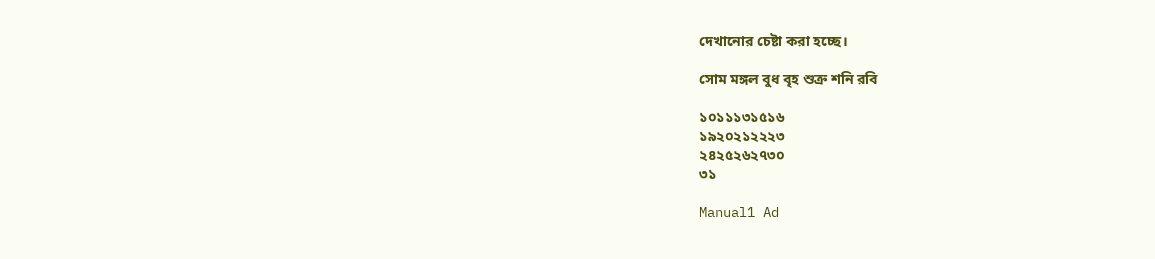দেখানোর চেষ্টা করা হচ্ছে।

সোম মঙ্গল বুধ বৃহ শুক্র শনি রবি

১০১১১৩১৫১৬
১৯২০২১২২২৩
২৪২৫২৬২৭৩০
৩১

Manual1 Ad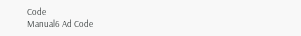Code
Manual6 Ad Code